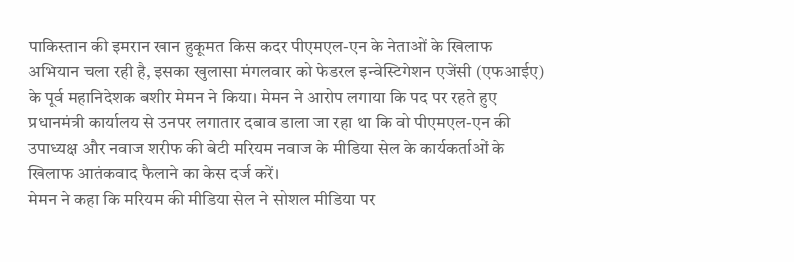पाकिस्तान की इमरान खान हुकूमत किस कदर पीएमएल-एन के नेताओं के खिलाफ अभियान चला रही है, इसका खुलासा मंगलवार को फेडरल इन्वेस्टिगेशन एजेंसी (एफआईए) के पूर्व महानिदेशक बशीर मेमन ने किया। मेमन ने आरोप लगाया कि पद पर रहते हुए प्रधानमंत्री कार्यालय से उनपर लगातार दबाव डाला जा रहा था कि वो पीएमएल-एन की उपाध्यक्ष और नवाज शरीफ की बेटी मरियम नवाज के मीडिया सेल के कार्यकर्ताओं के खिलाफ आतंकवाद फैलाने का केस दर्ज करें।
मेमन ने कहा कि मरियम की मीडिया सेल ने सोशल मीडिया पर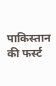पाकिस्तान की फर्स्ट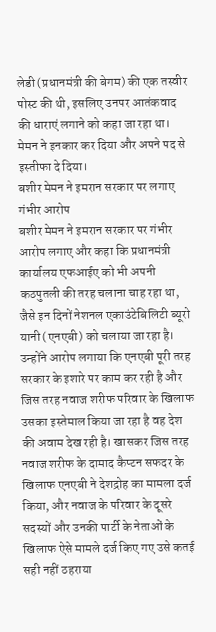लेडी (प्रधानमंत्री की बेगम) की एक तस्वीर पोस्ट की थी, इसलिए उनपर आतंकवाद की धाराएं लगाने को कहा जा रहा था। मेमन ने इनकार कर दिया और अपने पद से इस्तीफा दे दिया।
बशीर मेमन ने इमरान सरकार पर लगाए गंभीर आरोप
बशीर मेमन ने इमरान सरकार पर गंभीर आरोप लगाए और कहा कि प्रधानमंत्री कार्यालय एफआईए को भी अपनी कठपुतली की तरह चलाना चाह रहा था, जैसे इन दिनों नेशनल एकाउंटेबिलिटी ब्यूरो यानी (एनएबी) को चलाया जा रहा है। उन्होंने आरोप लगाया कि एनएबी पूरी तरह सरकार के इशारे पर काम कर रही है और जिस तरह नवाज शरीफ परिवार के खिलाफ उसका इस्तेमाल किया जा रहा है वह देश की अवाम देख रही है। खासकर जिस तरह नवाज शरीफ के दामाद कैप्टन सफदर के खिलाफ एनएबी ने देशद्रोह का मामला दर्ज किया, और नवाज के परिवार के दूसरे सदस्यों और उनकी पार्टी के नेताओं के खिलाफ ऐसे मामले दर्ज किए गए उसे कतई सही नहीं ठहराया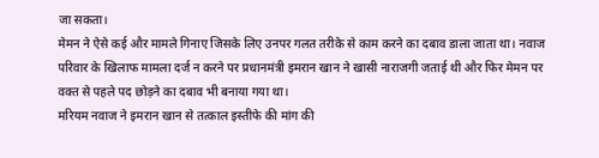जा सकता।
मेमन ने ऐसे कई और मामले गिनाए जिसके लिए उनपर गलत तरीके से काम करने का दबाव डाला जाता था। नवाज परिवार के खिलाफ मामला दर्ज न करने पर प्रधानमंत्री इमरान खान ने खासी नाराजगी जताई थी और फिर मेमन पर वक्त से पहले पद छोड़ने का दबाव भी बनाया गया था।
मरियम नवाज ने इमरान खान से तत्काल इस्तीफे की मांग की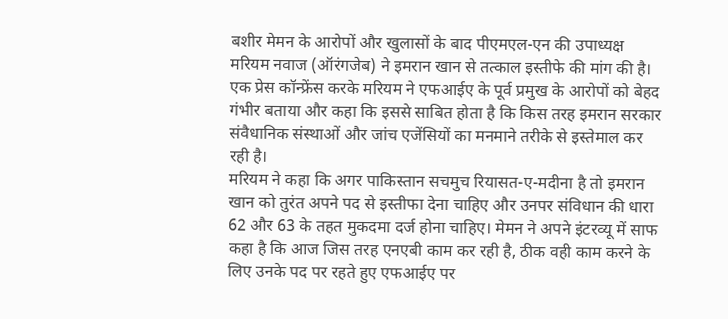बशीर मेमन के आरोपों और खुलासों के बाद पीएमएल-एन की उपाध्यक्ष मरियम नवाज (ऑरंगजेब) ने इमरान खान से तत्काल इस्तीफे की मांग की है। एक प्रेस कॉन्फ्रेंस करके मरियम ने एफआईए के पूर्व प्रमुख के आरोपों को बेहद गंभीर बताया और कहा कि इससे साबित होता है कि किस तरह इमरान सरकार संवैधानिक संस्थाओं और जांच एजेंसियों का मनमाने तरीके से इस्तेमाल कर रही है।
मरियम ने कहा कि अगर पाकिस्तान सचमुच रियासत-ए-मदीना है तो इमरान खान को तुरंत अपने पद से इस्तीफा देना चाहिए और उनपर संविधान की धारा 62 और 63 के तहत मुकदमा दर्ज होना चाहिए। मेमन ने अपने इंटरव्यू में साफ कहा है कि आज जिस तरह एनएबी काम कर रही है, ठीक वही काम करने के लिए उनके पद पर रहते हुए एफआईए पर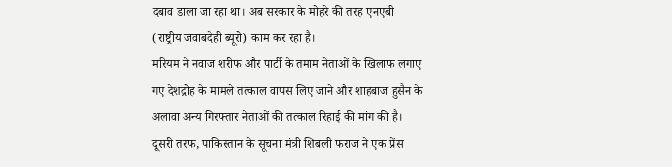दबाव डाला जा रहा था। अब सरकार के मोहरे की तरह एनएबी (राष्ट्रीय जवाबदेही ब्यूरो) काम कर रहा है।
मरियम ने नवाज शरीफ और पार्टी के तमाम नेताओं के खिलाफ लगाए गए देशद्रोह के मामले तत्काल वापस लिए जाने और शाहबाज हुसैन के अलावा अन्य गिरफ्तार नेताओं की तत्काल रिहाई की मांग की है।
दूसरी तरफ, पाकिस्तान के सूचना मंत्री शिबली फराज ने एक प्रेंस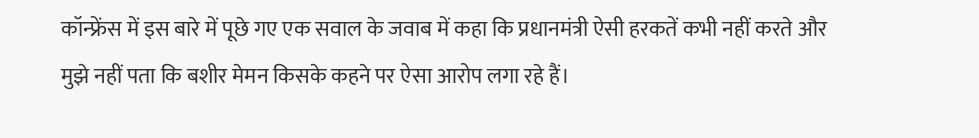कॉन्फ्रेंस में इस बारे में पूछे गए एक सवाल के जवाब में कहा कि प्रधानमंत्री ऐसी हरकतें कभी नहीं करते और मुझे नहीं पता कि बशीर मेमन किसके कहने पर ऐसा आरोप लगा रहे हैं।